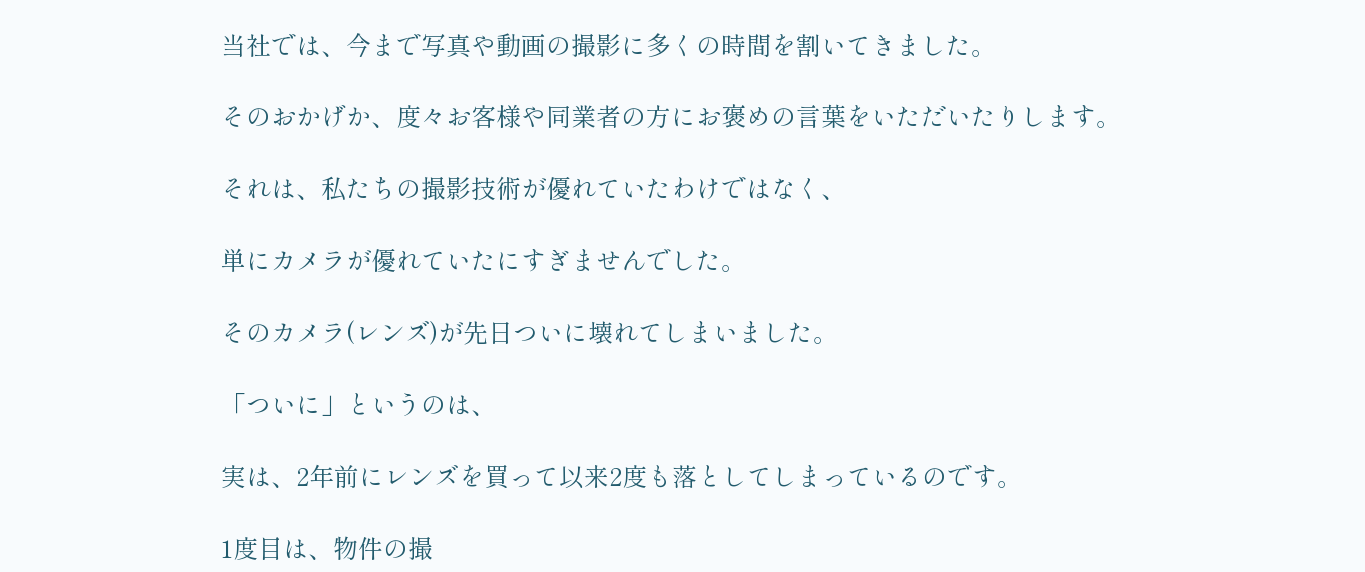当社では、今まで写真や動画の撮影に多くの時間を割いてきました。

そのおかげか、度々お客様や同業者の方にお褒めの言葉をいただいたりします。

それは、私たちの撮影技術が優れていたわけではなく、

単にカメラが優れていたにすぎませんでした。

そのカメラ(レンズ)が先日ついに壊れてしまいました。

「ついに」というのは、

実は、2年前にレンズを買って以来2度も落としてしまっているのです。

1度目は、物件の撮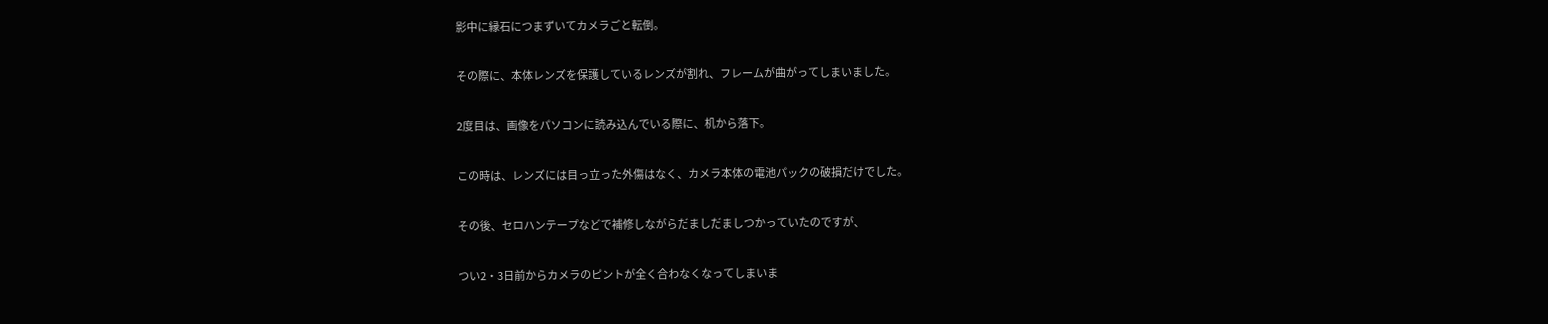影中に縁石につまずいてカメラごと転倒。

その際に、本体レンズを保護しているレンズが割れ、フレームが曲がってしまいました。

2度目は、画像をパソコンに読み込んでいる際に、机から落下。

この時は、レンズには目っ立った外傷はなく、カメラ本体の電池パックの破損だけでした。

その後、セロハンテープなどで補修しながらだましだましつかっていたのですが、

つい2・3日前からカメラのピントが全く合わなくなってしまいま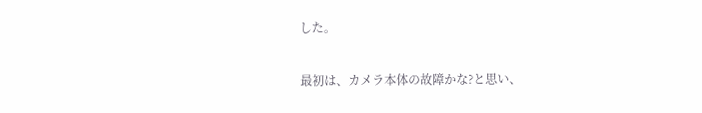した。

最初は、カメラ本体の故障かな?と思い、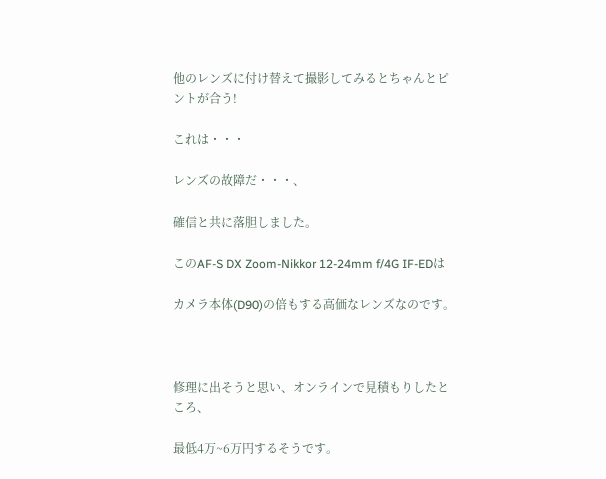他のレンズに付け替えて撮影してみるとちゃんとピントが合う!

これは・・・

レンズの故障だ・・・、

確信と共に落胆しました。

このAF-S DX Zoom-Nikkor 12-24mm f/4G IF-EDは

カメラ本体(D90)の倍もする高価なレンズなのです。



修理に出そうと思い、オンラインで見積もりしたところ、

最低4万~6万円するそうです。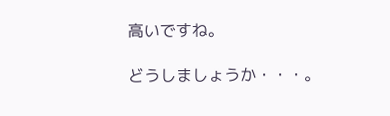高いですね。

どうしましょうか・・・。